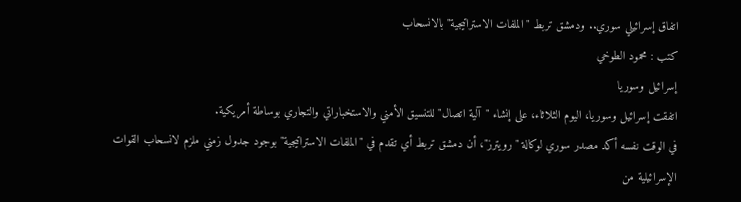اتفاق إسرائيلي سوري.. ودمشق تربط "الملفات الاستراتيجية" بالانسحاب
كتب : محمود الطوخي
إسرائيل وسوريا
اتفقت إسرائيل وسوريا، اليوم الثلاثاء، على إنشاء "آلية اتصال" للتنسيق الأمني والاستخباراتي والتجاري بوساطة أمريكية.
في الوقت نفسه أكد مصدر سوري لوكالة "رويترز"، أن دمشق تربط أي تقدم في "الملفات الاستراتيجية" بوجود جدول زمني ملزم لانسحاب القوات الإسرائيلية من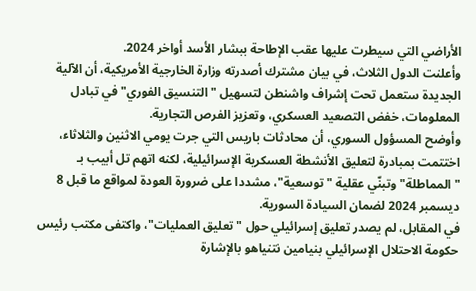الأراضي التي سيطرت عليها عقب الإطاحة ببشار الأسد أواخر 2024.
وأعلنت الدول الثلاث، في بيان مشترك أصدرته وزارة الخارجية الأمريكية، أن الآلية الجديدة ستعمل تحت إشراف واشنطن لتسهيل "التنسيق الفوري" في تبادل المعلومات، خفض التصعيد العسكري، وتعزيز الفرص التجارية.
وأوضح المسؤول السوري، أن محادثات باريس التي جرت يومي الاثنين والثلاثاء، اختتمت بمبادرة لتعليق الأنشطة العسكرية الإسرائيلية، لكنه اتهم تل أبيب بـ "المماطلة" وتبنّي عقلية "توسعية"، مشددا على ضرورة العودة لمواقع ما قبل 8 ديسمبر 2024 لضمان السيادة السورية.
في المقابل، لم يصدر تعليق إسرائيلي حول "تعليق العمليات"، واكتفى مكتب رئيس حكومة الاحتلال الإسرائيلي بنيامين نتنياهو بالإشارة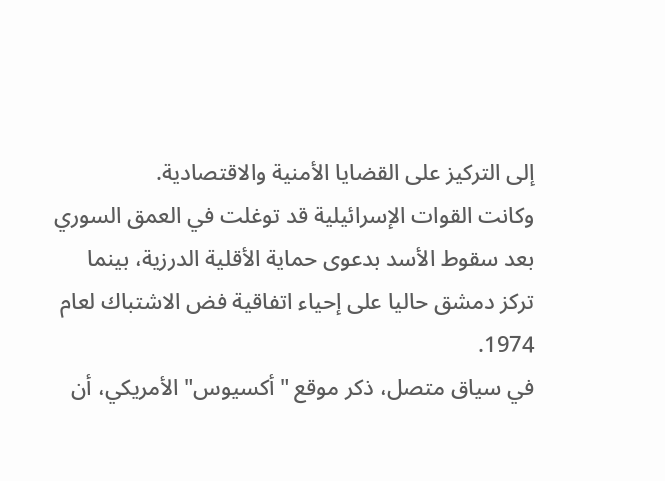إلى التركيز على القضايا الأمنية والاقتصادية.
وكانت القوات الإسرائيلية قد توغلت في العمق السوري بعد سقوط الأسد بدعوى حماية الأقلية الدرزية، بينما تركز دمشق حاليا على إحياء اتفاقية فض الاشتباك لعام 1974.
في سياق متصل، ذكر موقع "أكسيوس" الأمريكي، أن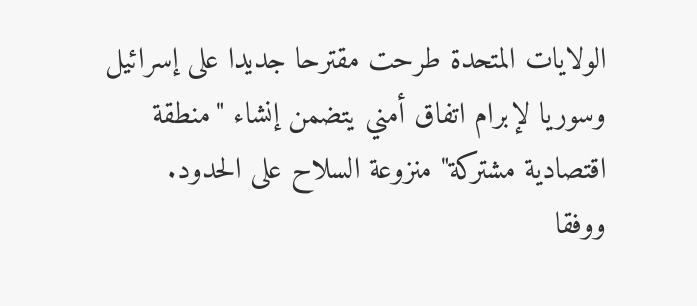الولايات المتحدة طرحت مقترحا جديدا على إسرائيل وسوريا لإبرام اتفاق أمني يتضمن إنشاء "منطقة اقتصادية مشتركة" منزوعة السلاح على الحدود.
ووفقا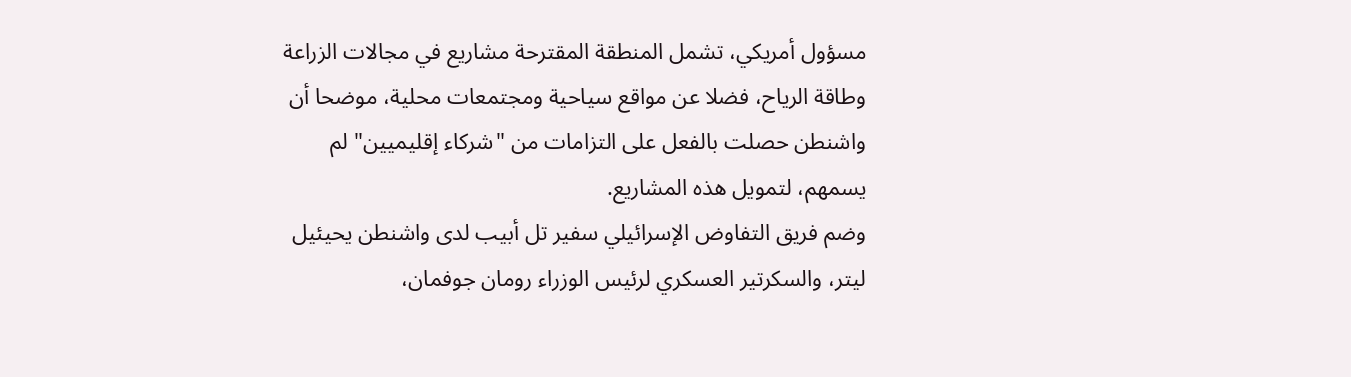مسؤول أمريكي، تشمل المنطقة المقترحة مشاريع في مجالات الزراعة وطاقة الرياح، فضلا عن مواقع سياحية ومجتمعات محلية، موضحا أن واشنطن حصلت بالفعل على التزامات من "شركاء إقليميين" لم يسمهم، لتمويل هذه المشاريع.
وضم فريق التفاوض الإسرائيلي سفير تل أبيب لدى واشنطن يحيئيل ليتر، والسكرتير العسكري لرئيس الوزراء رومان جوفمان،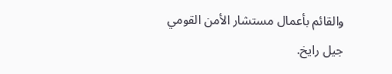والقائم بأعمال مستشار الأمن القومي جيل رايخ.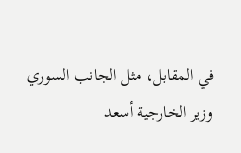في المقابل، مثل الجانب السوري وزير الخارجية أسعد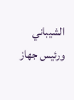الشيباني ورئيس جهاز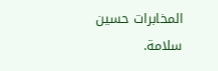المخابرات حسين سلامة.